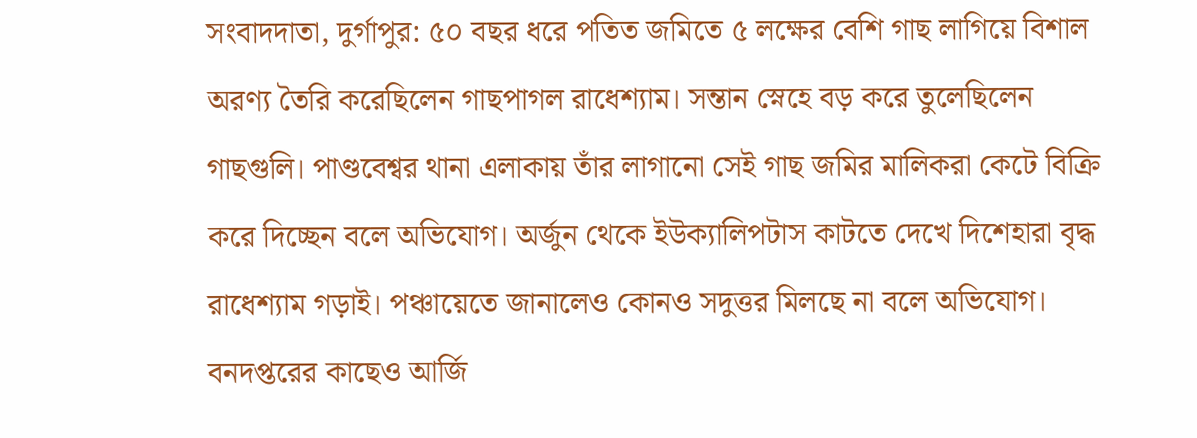সংবাদদাতা, দুর্গাপুর: ৫০ বছর ধরে পতিত জমিতে ৫ লক্ষের বেশি গাছ লাগিয়ে বিশাল অরণ্য তৈরি করেছিলেন গাছপাগল রাধেশ্যাম। সন্তান স্নেহে বড় করে তুলেছিলেন গাছগুলি। পাণ্ডবেশ্বর থানা এলাকায় তাঁর লাগানো সেই গাছ জমির মালিকরা কেটে বিক্রি করে দিচ্ছেন বলে অভিযোগ। অর্জুন থেকে ইউক্যালিপটাস কাটতে দেখে দিশেহারা বৃদ্ধ রাধেশ্যাম গড়াই। পঞ্চায়েতে জানালেও কোনও সদুত্তর মিলছে না বলে অভিযোগ। বনদপ্তরের কাছেও আর্জি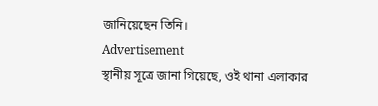জানিয়েছেন তিনি।
Advertisement
স্থানীয় সূত্রে জানা গিয়েছে, ওই থানা এলাকার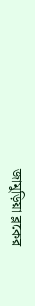জামুড়িয়া ব্লকের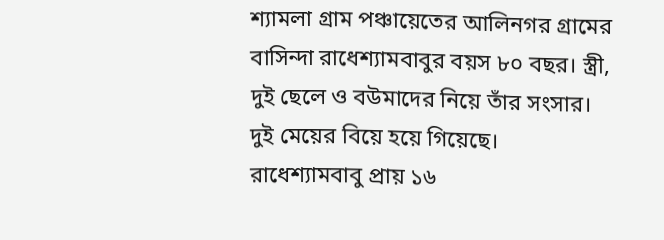শ্যামলা গ্রাম পঞ্চায়েতের আলিনগর গ্রামের বাসিন্দা রাধেশ্যামবাবুর বয়স ৮০ বছর। স্ত্রী, দুই ছেলে ও বউমাদের নিয়ে তাঁর সংসার। দুই মেয়ের বিয়ে হয়ে গিয়েছে। রাধেশ্যামবাবু প্রায় ১৬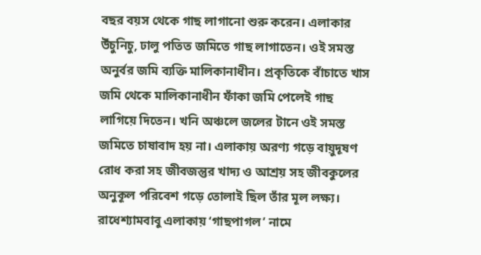বছর বয়স থেকে গাছ লাগানো শুরু করেন। এলাকার উঁচুনিচু, ঢালু পতিত জমিতে গাছ লাগাতেন। ওই সমস্ত অনুর্বর জমি ব্যক্তি মালিকানাধীন। প্রকৃতিকে বাঁচাতে খাস জমি থেকে মালিকানাধীন ফাঁকা জমি পেলেই গাছ লাগিয়ে দিতেন। খনি অঞ্চলে জলের টানে ওই সমস্ত জমিতে চাষাবাদ হয় না। এলাকায় অরণ্য গড়ে বায়ুদূষণ রোধ করা সহ জীবজন্তুর খাদ্য ও আশ্রয় সহ জীবকুলের অনুকূল পরিবেশ গড়ে তোলাই ছিল তাঁর মূল লক্ষ্য। রাধেশ্যামবাবু এলাকায় ‘গাছপাগল’ নামে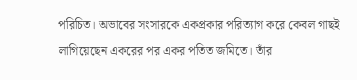পরিচিত। অভাবের সংসারকে একপ্রকার পরিত্যাগ করে কেবল গাছই লাগিয়েছেন একরের পর একর পতিত জমিতে। তাঁর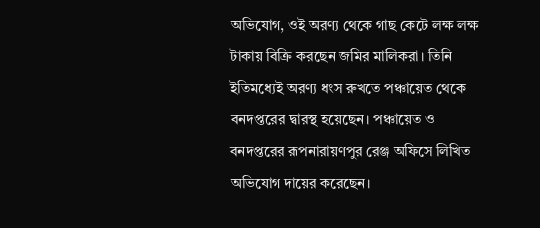অভিযোগ, ওই অরণ্য থেকে গাছ কেটে লক্ষ লক্ষ টাকায় বিক্রি করছেন জমির মালিকরা। তিনি ইতিমধ্যেই অরণ্য ধংস রুখতে পঞ্চায়েত থেকে বনদপ্তরের দ্বারস্থ হয়েছেন। পঞ্চায়েত ও বনদপ্তরের রূপনারায়ণপুর রেঞ্জ অফিসে লিখিত অভিযোগ দায়ের করেছেন।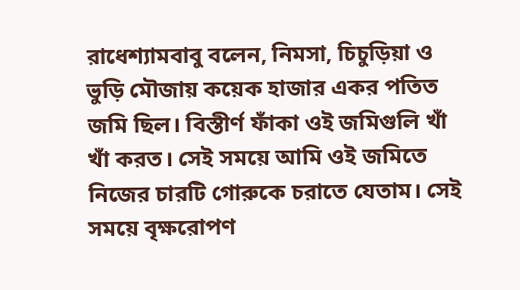রাধেশ্যামবাবু বলেন, নিমসা, চিচুড়িয়া ও ভুড়ি মৌজায় কয়েক হাজার একর পতিত জমি ছিল। বিস্তীর্ণ ফাঁকা ওই জমিগুলি খাঁ খাঁ করত। সেই সময়ে আমি ওই জমিতে নিজের চারটি গোরুকে চরাতে যেতাম। সেই সময়ে বৃক্ষরোপণ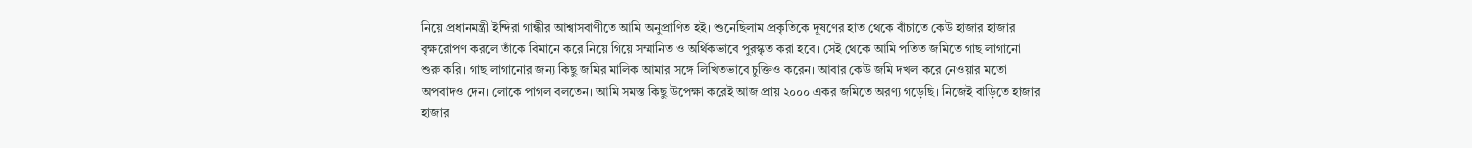নিয়ে প্রধানমন্ত্রী ইন্দিরা গান্ধীর আশ্বাসবাণীতে আমি অনুপ্রাণিত হই। শুনেছিলাম প্রকৃতিকে দূষণের হাত থেকে বাঁচাতে কেউ হাজার হাজার বৃক্ষরোপণ করলে তাঁকে বিমানে করে নিয়ে গিয়ে সম্মানিত ও অর্থিকভাবে পুরস্কৃত করা হবে। সেই থেকে আমি পতিত জমিতে গাছ লাগানো শুরু করি। গাছ লাগানোর জন্য কিছু জমির মালিক আমার সঙ্গে লিখিতভাবে চুক্তিও করেন। আবার কেউ জমি দখল করে নেওয়ার মতো অপবাদও দেন। লোকে পাগল বলতেন। আমি সমস্ত কিছু উপেক্ষা করেই আজ প্রায় ২০০০ একর জমিতে অরণ্য গড়েছি। নিজেই বাড়িতে হাজার হাজার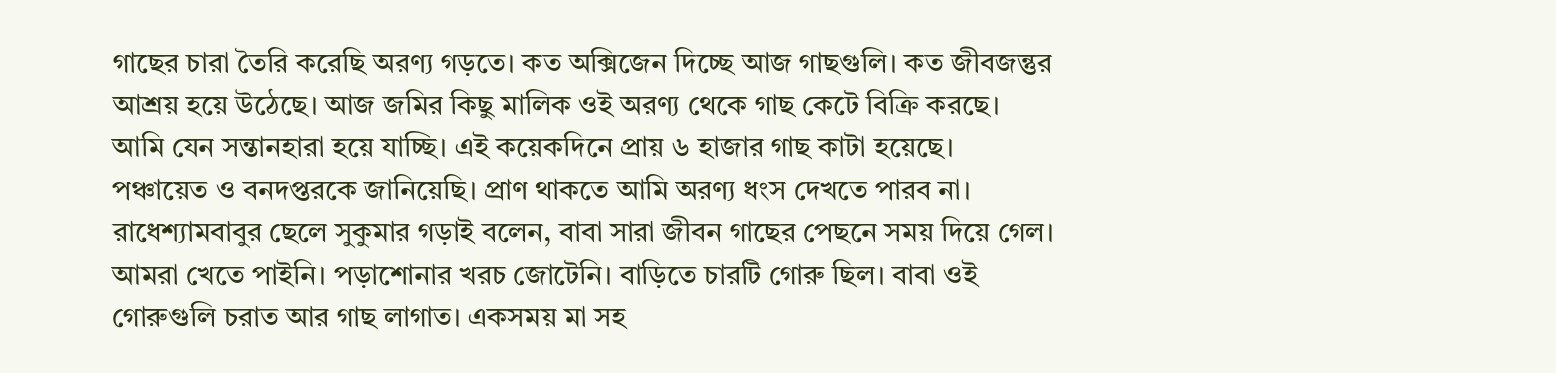গাছের চারা তৈরি করেছি অরণ্য গড়তে। কত অক্সিজেন দিচ্ছে আজ গাছগুলি। কত জীবজন্তুর আশ্রয় হয়ে উঠেছে। আজ জমির কিছু মালিক ওই অরণ্য থেকে গাছ কেটে বিক্রি করছে। আমি যেন সন্তানহারা হয়ে যাচ্ছি। এই কয়েকদিনে প্রায় ৬ হাজার গাছ কাটা হয়েছে। পঞ্চায়েত ও বনদপ্তরকে জানিয়েছি। প্রাণ থাকতে আমি অরণ্য ধংস দেখতে পারব না। রাধেশ্যামবাবুর ছেলে সুকুমার গড়াই বলেন, বাবা সারা জীবন গাছের পেছনে সময় দিয়ে গেল। আমরা খেতে পাইনি। পড়াশোনার খরচ জোটেনি। বাড়িতে চারটি গোরু ছিল। বাবা ওই গোরুগুলি চরাত আর গাছ লাগাত। একসময় মা সহ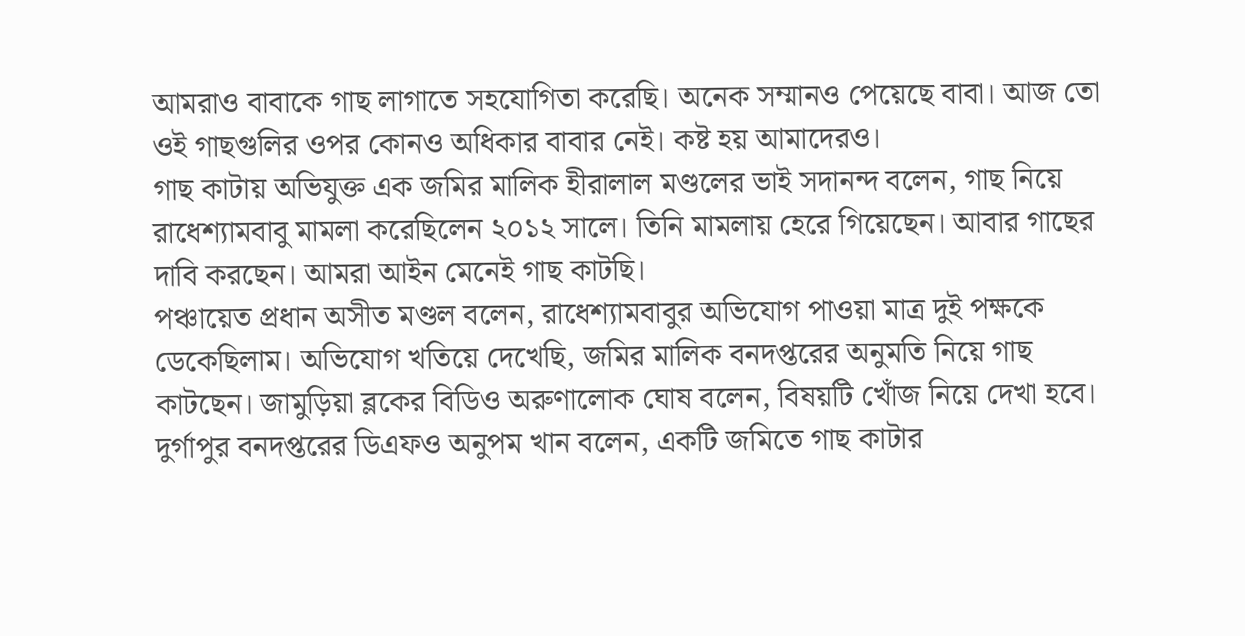আমরাও বাবাকে গাছ লাগাতে সহযোগিতা করেছি। অনেক সম্মানও পেয়েছে বাবা। আজ তো ওই গাছগুলির ওপর কোনও অধিকার বাবার নেই। কষ্ট হয় আমাদেরও।
গাছ কাটায় অভিযুক্ত এক জমির মালিক হীরালাল মণ্ডলের ভাই সদানন্দ বলেন, গাছ নিয়ে রাধেশ্যামবাবু মামলা করেছিলেন ২০১২ সালে। তিনি মামলায় হেরে গিয়েছেন। আবার গাছের দাবি করছেন। আমরা আইন মেনেই গাছ কাটছি।
পঞ্চায়েত প্রধান অসীত মণ্ডল বলেন, রাধেশ্যামবাবুর অভিযোগ পাওয়া মাত্র দুই পক্ষকে ডেকেছিলাম। অভিযোগ খতিয়ে দেখেছি, জমির মালিক বনদপ্তরের অনুমতি নিয়ে গাছ কাটছেন। জামুড়িয়া ব্লকের বিডিও অরুণালোক ঘোষ বলেন, বিষয়টি খোঁজ নিয়ে দেখা হবে। দুর্গাপুর বনদপ্তরের ডিএফও অনুপম খান বলেন, একটি জমিতে গাছ কাটার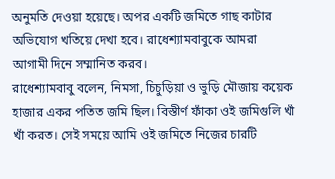অনুমতি দেওয়া হয়েছে। অপর একটি জমিতে গাছ কাটার অভিযোগ খতিয়ে দেখা হবে। রাধেশ্যামবাবুকে আমরা আগামী দিনে সম্মানিত করব।
রাধেশ্যামবাবু বলেন, নিমসা, চিচুড়িয়া ও ভুড়ি মৌজায় কয়েক হাজার একর পতিত জমি ছিল। বিস্তীর্ণ ফাঁকা ওই জমিগুলি খাঁ খাঁ করত। সেই সময়ে আমি ওই জমিতে নিজের চারটি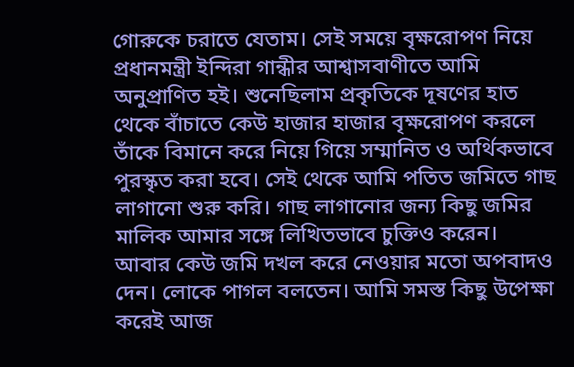গোরুকে চরাতে যেতাম। সেই সময়ে বৃক্ষরোপণ নিয়ে প্রধানমন্ত্রী ইন্দিরা গান্ধীর আশ্বাসবাণীতে আমি অনুপ্রাণিত হই। শুনেছিলাম প্রকৃতিকে দূষণের হাত থেকে বাঁচাতে কেউ হাজার হাজার বৃক্ষরোপণ করলে তাঁকে বিমানে করে নিয়ে গিয়ে সম্মানিত ও অর্থিকভাবে পুরস্কৃত করা হবে। সেই থেকে আমি পতিত জমিতে গাছ লাগানো শুরু করি। গাছ লাগানোর জন্য কিছু জমির মালিক আমার সঙ্গে লিখিতভাবে চুক্তিও করেন। আবার কেউ জমি দখল করে নেওয়ার মতো অপবাদও দেন। লোকে পাগল বলতেন। আমি সমস্ত কিছু উপেক্ষা করেই আজ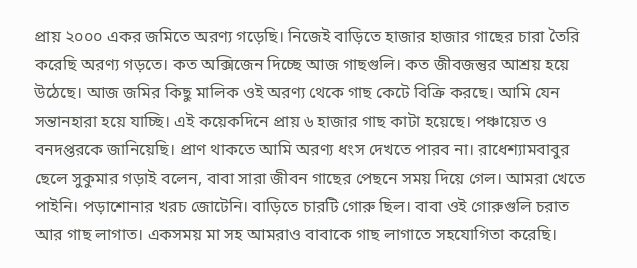প্রায় ২০০০ একর জমিতে অরণ্য গড়েছি। নিজেই বাড়িতে হাজার হাজার গাছের চারা তৈরি করেছি অরণ্য গড়তে। কত অক্সিজেন দিচ্ছে আজ গাছগুলি। কত জীবজন্তুর আশ্রয় হয়ে উঠেছে। আজ জমির কিছু মালিক ওই অরণ্য থেকে গাছ কেটে বিক্রি করছে। আমি যেন সন্তানহারা হয়ে যাচ্ছি। এই কয়েকদিনে প্রায় ৬ হাজার গাছ কাটা হয়েছে। পঞ্চায়েত ও বনদপ্তরকে জানিয়েছি। প্রাণ থাকতে আমি অরণ্য ধংস দেখতে পারব না। রাধেশ্যামবাবুর ছেলে সুকুমার গড়াই বলেন, বাবা সারা জীবন গাছের পেছনে সময় দিয়ে গেল। আমরা খেতে পাইনি। পড়াশোনার খরচ জোটেনি। বাড়িতে চারটি গোরু ছিল। বাবা ওই গোরুগুলি চরাত আর গাছ লাগাত। একসময় মা সহ আমরাও বাবাকে গাছ লাগাতে সহযোগিতা করেছি।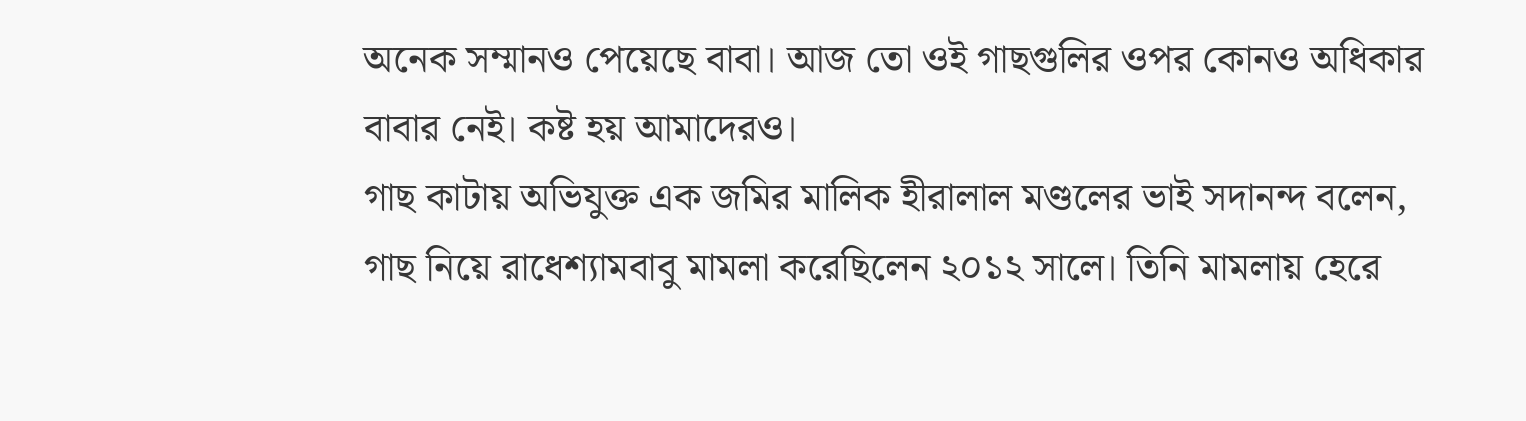অনেক সম্মানও পেয়েছে বাবা। আজ তো ওই গাছগুলির ওপর কোনও অধিকার বাবার নেই। কষ্ট হয় আমাদেরও।
গাছ কাটায় অভিযুক্ত এক জমির মালিক হীরালাল মণ্ডলের ভাই সদানন্দ বলেন, গাছ নিয়ে রাধেশ্যামবাবু মামলা করেছিলেন ২০১২ সালে। তিনি মামলায় হেরে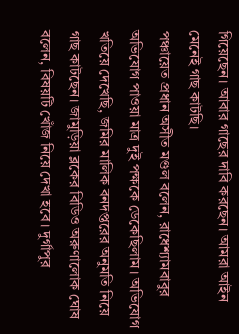গিয়েছেন। আবার গাছের দাবি করছেন। আমরা আইন মেনেই গাছ কাটছি।
পঞ্চায়েত প্রধান অসীত মণ্ডল বলেন, রাধেশ্যামবাবুর অভিযোগ পাওয়া মাত্র দুই পক্ষকে ডেকেছিলাম। অভিযোগ খতিয়ে দেখেছি, জমির মালিক বনদপ্তরের অনুমতি নিয়ে গাছ কাটছেন। জামুড়িয়া ব্লকের বিডিও অরুণালোক ঘোষ বলেন, বিষয়টি খোঁজ নিয়ে দেখা হবে। দুর্গাপুর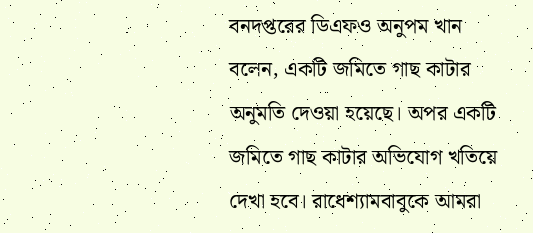বনদপ্তরের ডিএফও অনুপম খান বলেন, একটি জমিতে গাছ কাটার অনুমতি দেওয়া হয়েছে। অপর একটি জমিতে গাছ কাটার অভিযোগ খতিয়ে দেখা হবে। রাধেশ্যামবাবুকে আমরা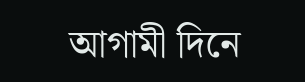আগামী দিনে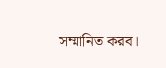সম্মানিত করব।